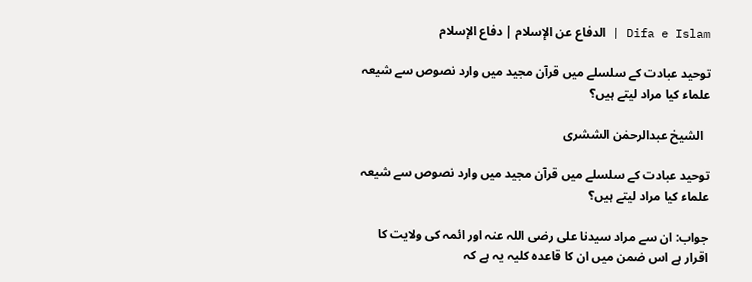Difa e Islam | الدفاع عن الإسلام | دفاع الإسلام

توحید عبادت کے سلسلے میں قرآن مجید میں وارد نصوص سے شیعہ علماء کیا مراد لیتے ہیں؟

  الشیخ عبدالرحمٰن الششری

توحید عبادت کے سلسلے میں قرآن مجید میں وارد نصوص سے شیعہ علماء کیا مراد لیتے ہیں؟

جواب: ان سے مراد سیدنا علی رضی اللہ عنہ اور ائمہ کی ولایت کا اقرار ہے اس ضمن میں ان کا قاعدہ کلیہ یہ ہے کہ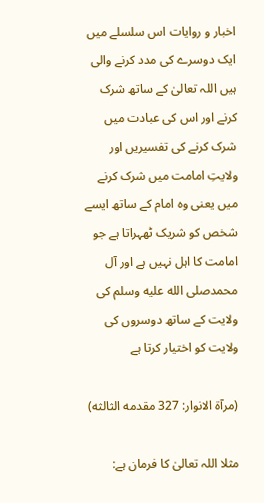اخبار و روایات اس سلسلے میں ایک دوسرے کی مدد کرنے والی ہیں اللہ تعالیٰ کے ساتھ شرک کرنے اور اس کی عبادت میں شرک کرنے کی تفسیریں اور ولایتِ امامت میں شرک کرنے میں یعنی وہ امام کے ساتھ ایسے شخص کو شریک ٹھہراتا ہے جو امامت کا اہل نہیں ہے اور آل محمدصلى الله عليه وسلم کی ولایت کے ساتھ دوسروں کی ولایت کو اختیار کرتا ہے

(مرآة الانوار: 327 مقدمه الثالثه)

مثلا اللہ تعالیٰ کا فرمان ہے: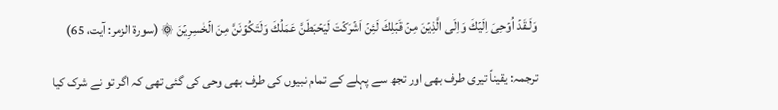وَلَـقَدۡ اُوۡحِىَ اِلَيۡكَ وَاِلَى الَّذِيۡنَ مِنۡ قَبۡلِكَ‌ لَئِنۡ اَشۡرَكۡتَ لَيَحۡبَطَنَّ عَمَلُكَ وَلَتَكُوۡنَنَّ مِنَ الۡخٰسِرِيۡنَ ۞ (سورۃ الزمر: آیت، 65)

ترجمہ: یقیناً تیری طرف بھی اور تجھ سے پہلے کے تمام نبیوں کی طرف بھی وحی کی گئی تھی کہ اگر تو نے شرک کیا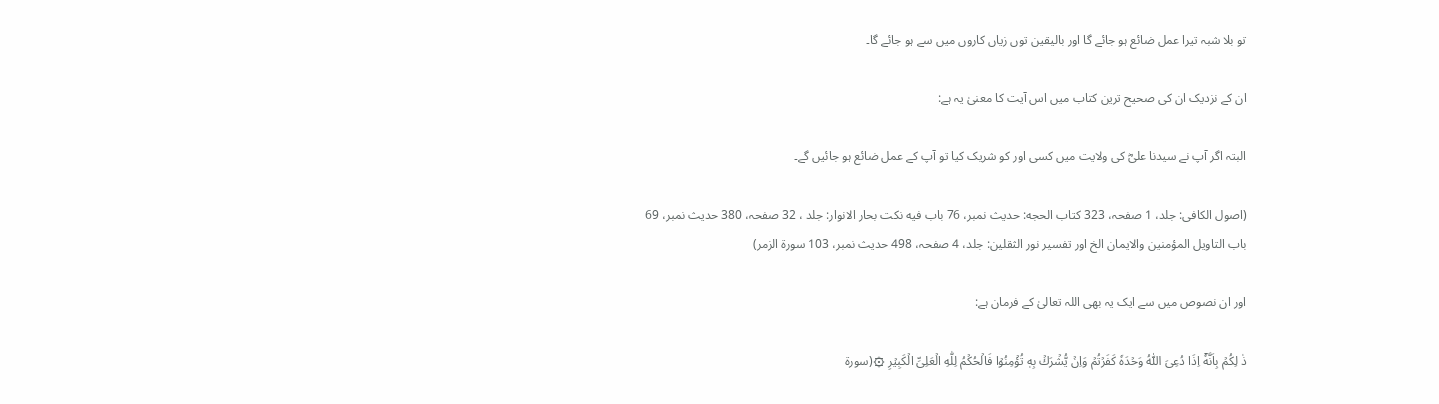تو بلا شبہ تیرا عمل ضائع ہو جائے گا اور بالیقین توں زیاں کاروں میں سے ہو جائے گا۔

ان کے نزدیک ان کی صحیح ترین کتاب میں اس آیت کا معنیٰ یہ ہے:

البتہ اگر آپ نے سيدنا علىؓ کی ولایت میں کسی اور کو شریک کیا تو آپ کے عمل ضائع ہو جائیں گے۔

(اصول الکافی: جلد، 1 صفحہ، 323 کتاب الحجه: حدیث نمبر، 76 باب فیه نکت بحار الانوار: جلد ، 32 صفحہ، 380 حديث نمبر، 69 باب التاویل المؤمنین والایمان الخ اور تفسیر نور الثقلین: جلد، 4 صفحہ، 498 حدیث نمبر، 103 سورۃ الزمر)

اور ان نصوص میں سے ایک یہ بھی اللہ تعالیٰ کے فرمان ہے:

ذٰ لِكُمۡ بِاَنَّهٗۤ اِذَا دُعِىَ اللّٰهُ وَحۡدَهٗ كَفَرۡتُمۡ وَاِنۡ يُّشۡرَكۡ بِهٖ تُؤۡمِنُوۡا فَالۡحُكۡمُ لِلّٰهِ الۡعَلِىِّ الۡكَبِيۡرِ ۞(سورۃ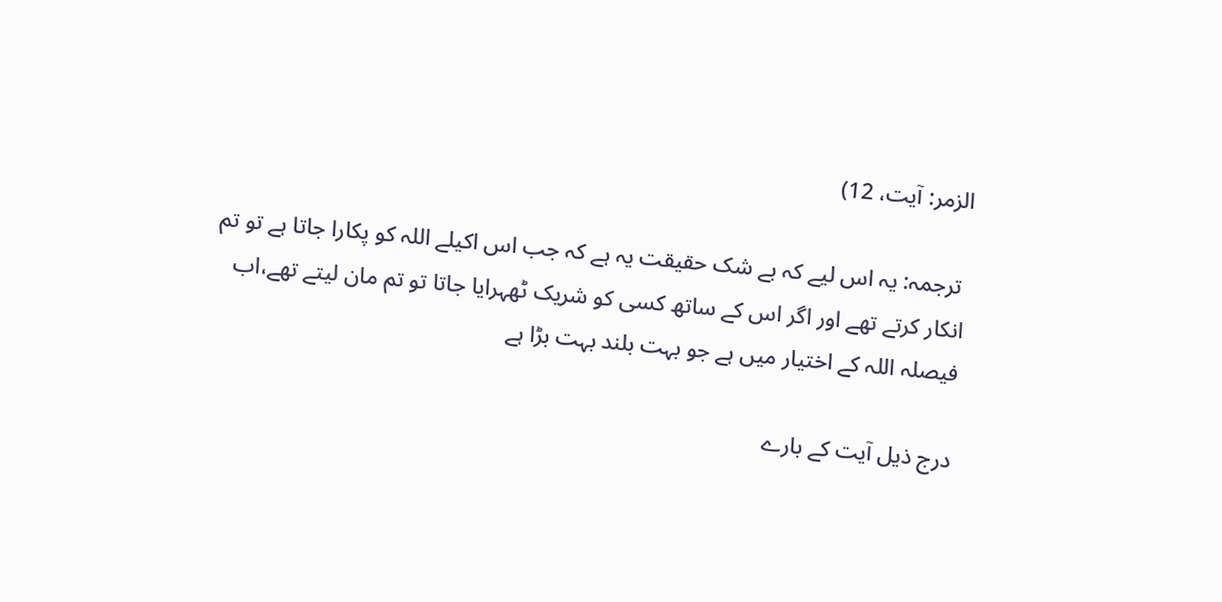الزمر: آیت، 12)

 ترجمہ: یہ اس لیے کہ بے شک حقیقت یہ ہے کہ جب اس اکیلے اللہ کو پکارا جاتا ہے تو تم انکار کرتے تھے اور اگر اس کے ساتھ کسی کو شریک ٹھہرایا جاتا تو تم مان لیتے تھے،اب فیصلہ اللہ کے اختیار میں ہے جو بہت بلند بہت بڑا ہے

درج ذیل آیت کے بارے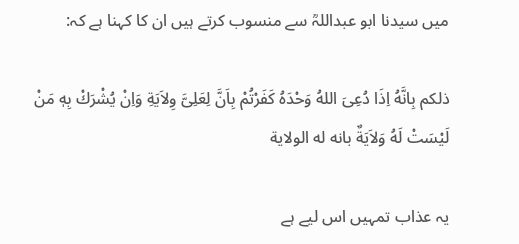میں سیدنا ابو عبداللہؒ سے منسوب کرتے ہیں ان کا کہنا ہے کہ:

ذلكم بِانَّهُ اِذَا دُعِىَ اللهُ وَحْدَهُ كَفَرْتُمْ بِاَنَّ لِعَلِىَّ وِلاَيَةِ وَاِنْ يُشْرَكْ بِهٖ مَنْ لَيْسَتْ لَهُ وَلاَيَةٌ بانه له الولایة

یہ عذاب تمہیں اس لیے ہے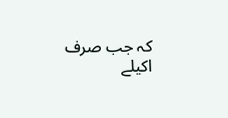کہ جب صرف اکیلے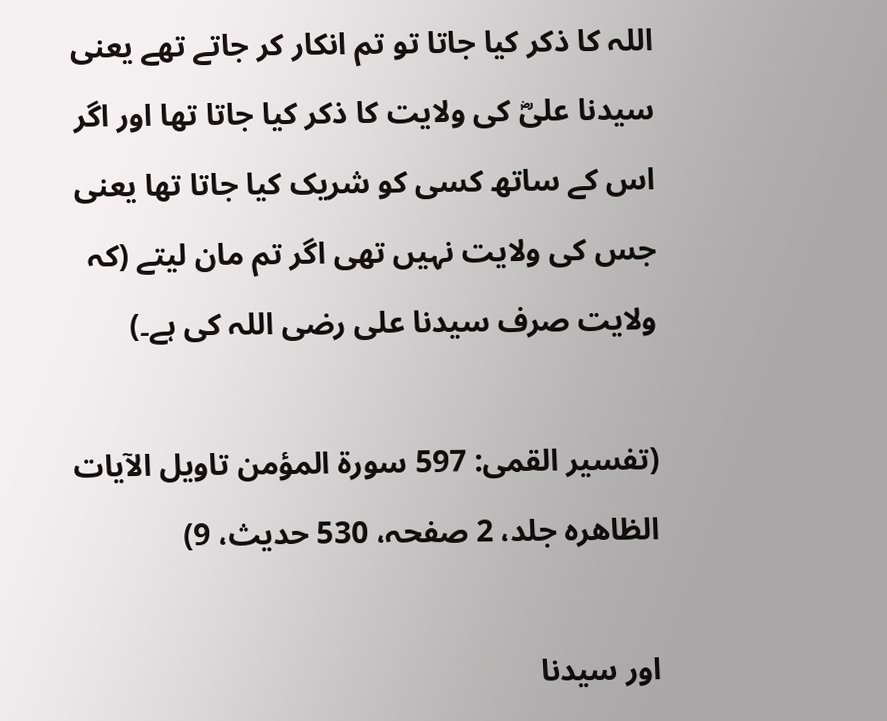اللہ کا ذکر کیا جاتا تو تم انکار کر جاتے تھے یعنی سیدنا علیؓ کی ولایت کا ذکر کیا جاتا تھا اور اگر اس کے ساتھ کسی کو شریک کیا جاتا تھا یعنی جس کی ولایت نہیں تھی اگر تم مان لیتے (کہ ولایت صرف سیدنا علی رضی اللہ کی ہے۔)

(تفسیر القمی: 597 سورۃ المؤمن تاویل الآیات الظاھرہ جلد، 2 صفحہ، 530 حدیث، 9)

اور سیدنا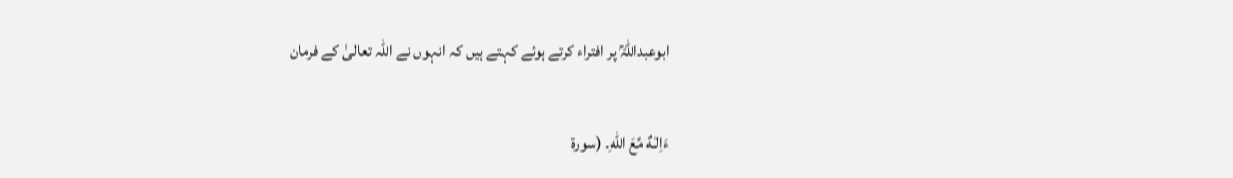ابوعبداللہؒ پر افتراء کرتے ہوئے کہتے ہیں کہ انہوں نے اللہ تعالیٰ کے فرمان

ءَاِلٰـهٌ مَّعَ اللهِ۔ (سورۃ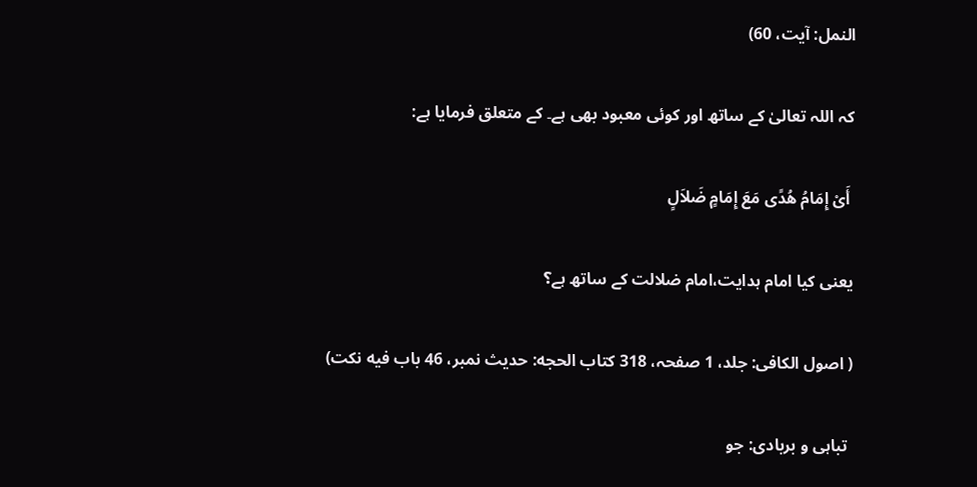النمل: آیت، 60)

کہ اللہ تعالیٰ کے ساتھ اور کوئی معبود بھی ہے۔ کے متعلق فرمایا ہے:

 أَىْ إِمَامُ هُدًى مَعَ إِمَامٍ ضَلاَلٍ

یعنی کیا امام ہدایت،امام ضلالت کے ساتھ ہے؟

( اصول الکافی: جلد، 1 صفحہ، 318 کتاب الحجه: حدیث نمبر، 46 باب فیه نکت)

 تباہی و بربادی: جو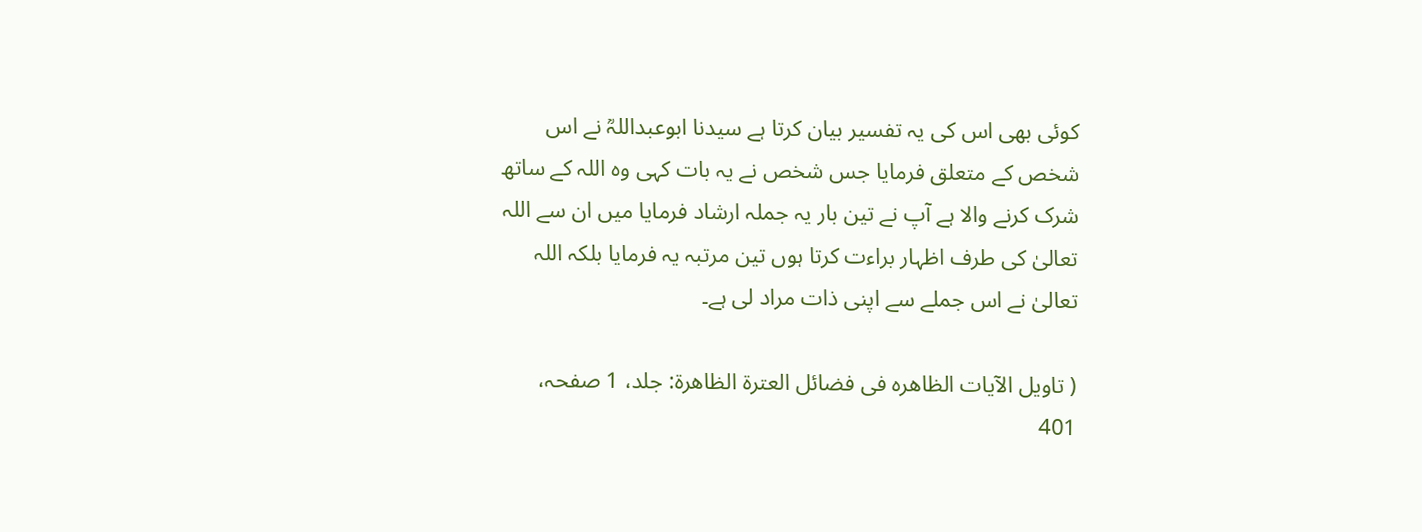کوئی بھی اس کی یہ تفسیر بیان کرتا ہے سیدنا ابوعبداللہؒ نے اس شخص کے متعلق فرمایا جس شخص نے یہ بات کہی وہ اللہ کے ساتھ شرک کرنے والا ہے آپ نے تین بار یہ جملہ ارشاد فرمایا میں ان سے اللہ تعالیٰ کی طرف اظہار براءت کرتا ہوں تین مرتبہ یہ فرمایا بلکہ اللہ تعالیٰ نے اس جملے سے اپنی ذات مراد لی ہے۔

( تاویل الآیات الظاھرہ فی فضائل العترة الظاھرۃ: جلد، 1 صفحہ، 401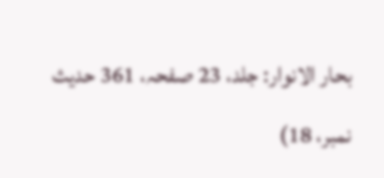بحار الانوار: جلد، 23 صفحہ، 361 حدیث نمبر، 18)